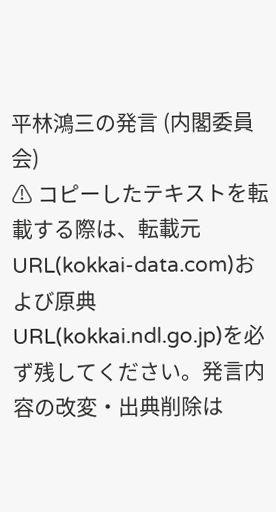平林鴻三の発言 (内閣委員会)
⚠ コピーしたテキストを転載する際は、転載元URL(kokkai-data.com)および原典URL(kokkai.ndl.go.jp)を必ず残してください。発言内容の改変・出典削除は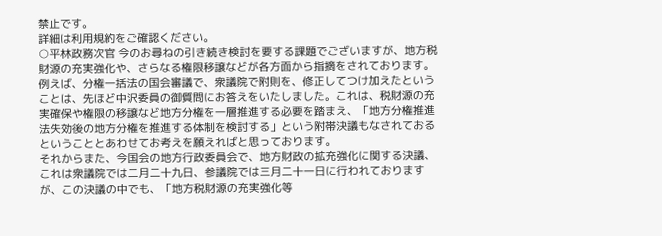禁止です。
詳細は利用規約をご確認ください。
○平林政務次官 今のお尋ねの引き続き検討を要する課題でございますが、地方税財源の充実強化や、さらなる権限移譲などが各方面から指摘をされております。
例えば、分権一括法の国会審議で、衆議院で附則を、修正してつけ加えたということは、先ほど中沢委員の御質問にお答えをいたしました。これは、税財源の充実確保や権限の移譲など地方分権を一層推進する必要を踏まえ、「地方分権推進法失効後の地方分権を推進する体制を検討する」という附帯決議もなされておるということとあわせてお考えを願えればと思っております。
それからまた、今国会の地方行政委員会で、地方財政の拡充強化に関する決議、これは衆議院では二月二十九日、参議院では三月二十一日に行われておりますが、この決議の中でも、「地方税財源の充実強化等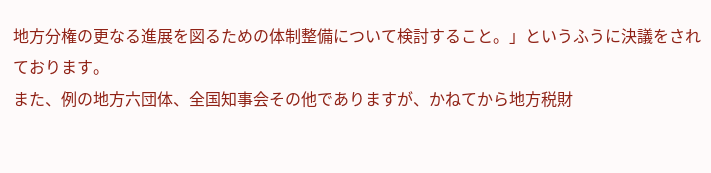地方分権の更なる進展を図るための体制整備について検討すること。」というふうに決議をされております。
また、例の地方六団体、全国知事会その他でありますが、かねてから地方税財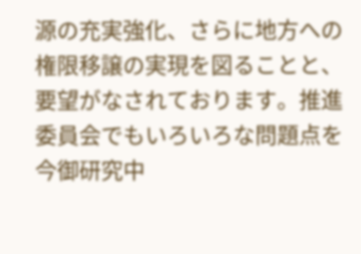源の充実強化、さらに地方への権限移譲の実現を図ることと、要望がなされております。推進委員会でもいろいろな問題点を今御研究中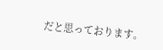だと思っております。